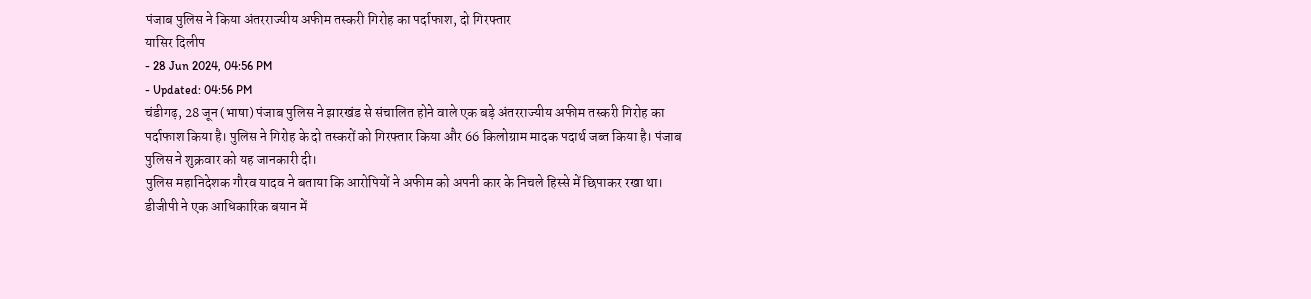पंजाब पुलिस ने किया अंतरराज्यीय अफीम तस्करी गिरोह का पर्दाफाश, दो गिरफ्तार
यासिर दिलीप
- 28 Jun 2024, 04:56 PM
- Updated: 04:56 PM
चंडीगढ़, 28 जून (भाषा) पंजाब पुलिस ने झारखंड से संचालित होने वाले एक बड़े अंतरराज्यीय अफीम तस्करी गिरोह का पर्दाफाश किया है। पुलिस ने गिरोह के दो तस्करों को गिरफ्तार किया और 66 किलोग्राम मादक पदार्थ जब्त किया है। पंजाब पुलिस ने शुक्रवार को यह जानकारी दी।
पुलिस महानिदेशक गौरव यादव ने बताया कि आरोपियों ने अफीम को अपनी कार के निचले हिस्से में छिपाकर रखा था।
डीजीपी ने एक आधिकारिक बयान में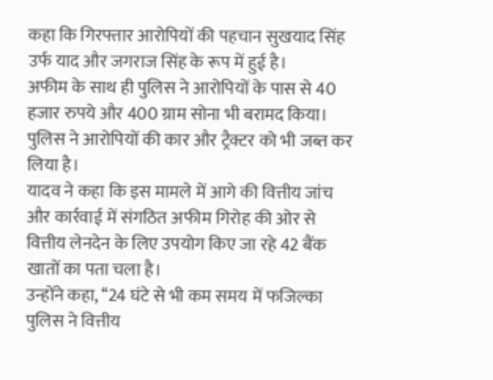कहा कि गिरफ्तार आरोपियों की पहचान सुखयाद सिंह उर्फ याद और जगराज सिंह के रूप में हुई है।
अफीम के साथ ही पुलिस ने आरोपियों के पास से 40 हजार रुपये और 400 ग्राम सोना भी बरामद किया। पुलिस ने आरोपियों की कार और ट्रैक्टर को भी जब्त कर लिया है।
यादव ने कहा कि इस मामले में आगे की वित्तीय जांच और कार्रवाई में संगठित अफीम गिरोह की ओर से वित्तीय लेनदेन के लिए उपयोग किए जा रहे 42 बैंक खातों का पता चला है।
उन्होंने कहा, ‘‘24 घंटे से भी कम समय में फजिल्का पुलिस ने वित्तीय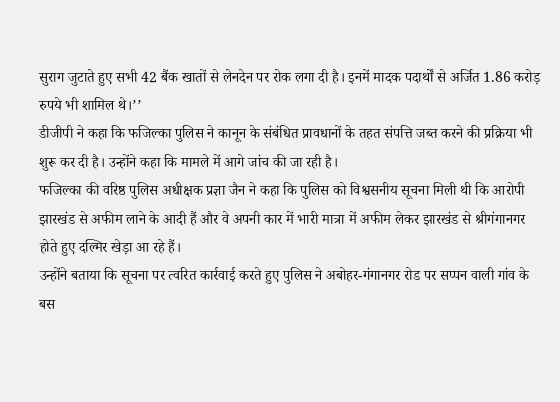सुराग जुटाते हुए सभी 42 बैंक खातों से लेनदेन पर रोक लगा दी है। इनमें मादक पदार्थों से अर्जित 1.86 करोड़ रुपये भी शामिल थे।’’
डीजीपी ने कहा कि फजिल्का पुलिस ने कानून के संबंधित प्रावधानों के तहत संपत्ति जब्त करने की प्रक्रिया भी शुरू कर दी है। उन्होंने कहा कि मामले में आगे जांच की जा रही है।
फजिल्का की वरिष्ठ पुलिस अधीक्षक प्रज्ञा जैन ने कहा कि पुलिस को विश्वसनीय सूचना मिली थी कि आरोपी झारखंड से अफीम लाने के आदी हैं और वे अपनी कार में भारी मात्रा में अफीम लेकर झारखंड से श्रीगंगानगर होते हुए दल्मिर खेड़ा आ रहे हैं।
उन्होंने बताया कि सूचना पर त्वरित कार्रवाई करते हुए पुलिस ने अबोहर-गंगानगर रोड पर सप्पन वाली गांव के बस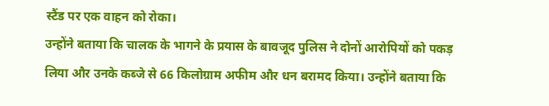स्टैंड पर एक वाहन को रोका।
उन्होंने बताया कि चालक के भागने के प्रयास के बावजूद पुलिस ने दोनों आरोपियों को पकड़ लिया और उनके कब्जे से 66 किलोग्राम अफीम और धन बरामद किया। उन्होंने बताया कि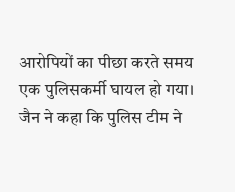आरोपियों का पीछा करते समय एक पुलिसकर्मी घायल हो गया।
जैन ने कहा कि पुलिस टीम ने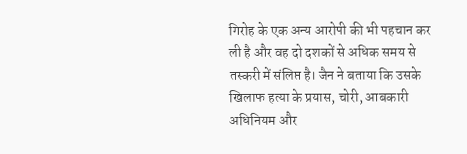गिरोह के एक अन्य आरोपी की भी पहचान कर ली है और वह दो दशकों से अधिक समय से तस्करी में संलिप्त है। जैन ने बताया कि उसके खिलाफ हत्या के प्रयास, चोरी, आबकारी अधिनियम और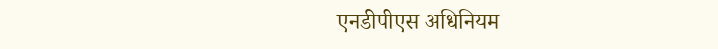एनडीपीएस अधिनियम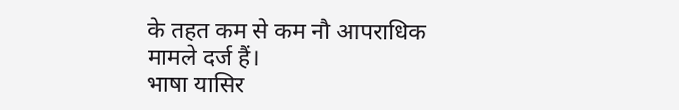के तहत कम से कम नौ आपराधिक मामले दर्ज हैं।
भाषा यासिर